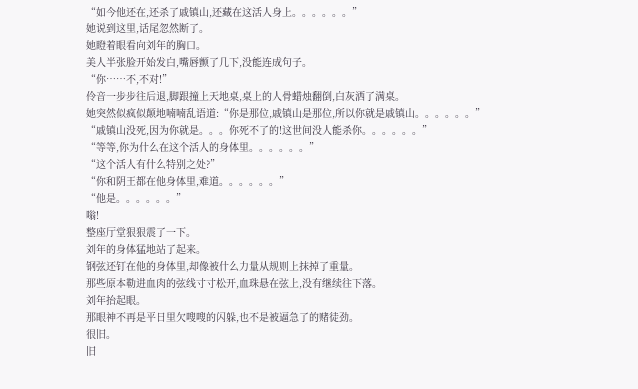“如今他还在,还杀了戚镇山,还藏在这活人身上。。。。。。”
她说到这里,话尾忽然断了。
她瞪着眼看向刘年的胸口。
美人半张脸开始发白,嘴唇颤了几下,没能连成句子。
“你……不,不对!”
伶音一步步往后退,脚跟撞上天地桌,桌上的人骨蜡烛翻倒,白灰洒了满桌。
她突然似疯似颠地喃喃乱语道:“你是那位,戚镇山是那位,所以你就是戚镇山。。。。。。”
“戚镇山没死,因为你就是。。。你死不了的!这世间没人能杀你。。。。。。”
“等等,你为什么在这个活人的身体里。。。。。。”
“这个活人有什么特别之处?”
“你和阴王都在他身体里,难道。。。。。。”
“他是。。。。。。”
嗡!
整座厅堂狠狠震了一下。
刘年的身体猛地站了起来。
钢弦还钉在他的身体里,却像被什么力量从规则上抹掉了重量。
那些原本勒进血肉的弦线寸寸松开,血珠悬在弦上,没有继续往下落。
刘年抬起眼。
那眼神不再是平日里欠嗖嗖的闪躲,也不是被逼急了的赌徒劲。
很旧。
旧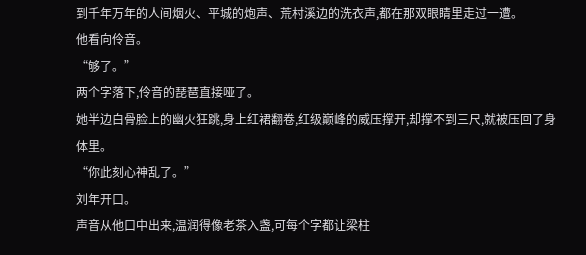到千年万年的人间烟火、平城的炮声、荒村溪边的洗衣声,都在那双眼睛里走过一遭。
他看向伶音。
“够了。”
两个字落下,伶音的琵琶直接哑了。
她半边白骨脸上的幽火狂跳,身上红裙翻卷,红级巅峰的威压撑开,却撑不到三尺,就被压回了身体里。
“你此刻心神乱了。”
刘年开口。
声音从他口中出来,温润得像老茶入盏,可每个字都让梁柱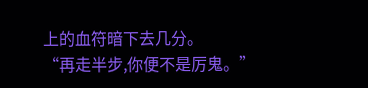上的血符暗下去几分。
“再走半步,你便不是厉鬼。”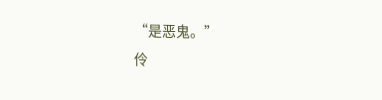“是恶鬼。”
伶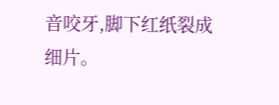音咬牙,脚下红纸裂成细片。